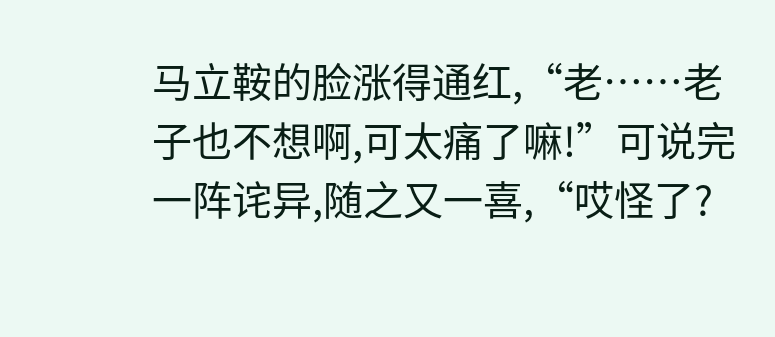马立鞍的脸涨得通红,“老……老子也不想啊,可太痛了嘛!”可说完一阵诧异,随之又一喜,“哎怪了?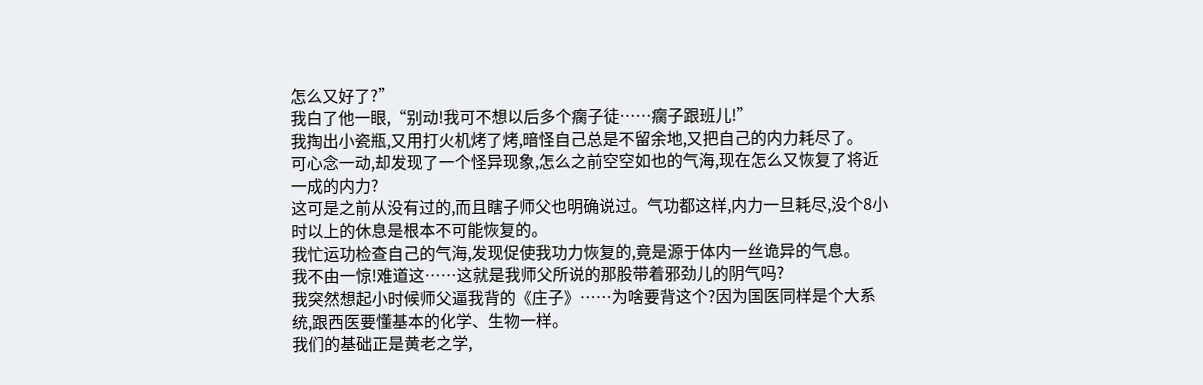怎么又好了?”
我白了他一眼,“别动!我可不想以后多个瘸子徒……瘸子跟班儿!”
我掏出小瓷瓶,又用打火机烤了烤,暗怪自己总是不留余地,又把自己的内力耗尽了。
可心念一动,却发现了一个怪异现象,怎么之前空空如也的气海,现在怎么又恢复了将近一成的内力?
这可是之前从没有过的,而且瞎子师父也明确说过。气功都这样,内力一旦耗尽,没个8小时以上的休息是根本不可能恢复的。
我忙运功检查自己的气海,发现促使我功力恢复的,竟是源于体内一丝诡异的气息。
我不由一惊!难道这……这就是我师父所说的那股带着邪劲儿的阴气吗?
我突然想起小时候师父逼我背的《庄子》……为啥要背这个?因为国医同样是个大系统,跟西医要懂基本的化学、生物一样。
我们的基础正是黄老之学,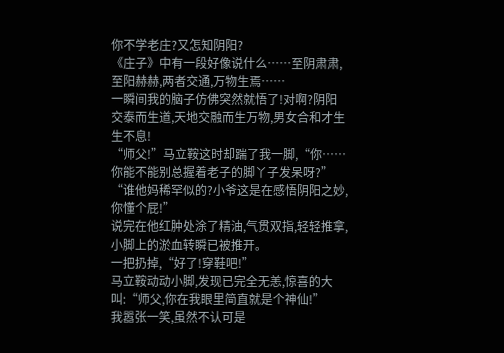你不学老庄?又怎知阴阳?
《庄子》中有一段好像说什么……至阴肃肃,至阳赫赫,两者交通,万物生焉……
一瞬间我的脑子仿佛突然就悟了!对啊?阴阳交泰而生道,天地交融而生万物,男女合和才生生不息!
“师父!”马立鞍这时却踹了我一脚,“你……你能不能别总握着老子的脚丫子发呆呀?”
“谁他妈稀罕似的?小爷这是在感悟阴阳之妙,你懂个屁!”
说完在他红肿处涂了精油,气贯双指,轻轻推拿,小脚上的淤血转瞬已被推开。
一把扔掉,“好了!穿鞋吧!”
马立鞍动动小脚,发现已完全无恙,惊喜的大叫:“师父,你在我眼里简直就是个神仙!”
我嚣张一笑,虽然不认可是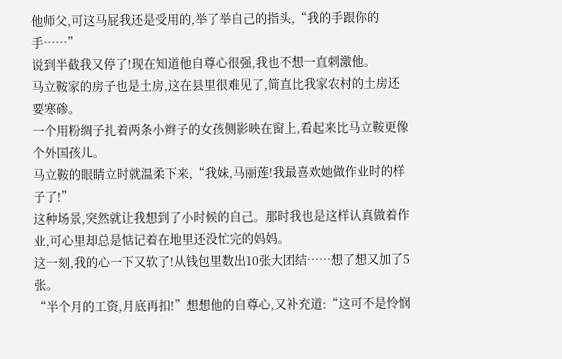他师父,可这马屁我还是受用的,举了举自己的指头,“我的手跟你的手……”
说到半截我又停了!现在知道他自尊心很强,我也不想一直刺激他。
马立鞍家的房子也是土房,这在县里很难见了,简直比我家农村的土房还要寒碜。
一个用粉绸子扎着两条小辫子的女孩侧影映在窗上,看起来比马立鞍更像个外国孩儿。
马立鞍的眼睛立时就温柔下来,“我妹,马丽莲!我最喜欢她做作业时的样子了!”
这种场景,突然就让我想到了小时候的自己。那时我也是这样认真做着作业,可心里却总是惦记着在地里还没忙完的妈妈。
这一刻,我的心一下又软了!从钱包里数出10张大团结……想了想又加了5张。
“半个月的工资,月底再扣!”想想他的自尊心,又补充道:“这可不是怜悯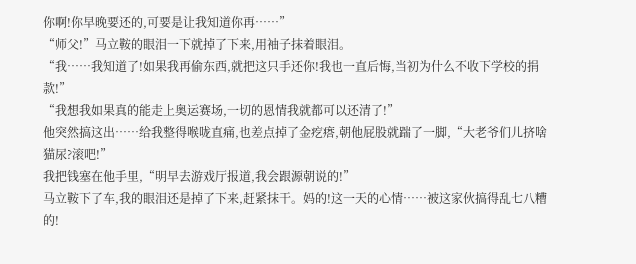你啊!你早晚要还的,可要是让我知道你再……”
“师父!”马立鞍的眼泪一下就掉了下来,用袖子抹着眼泪。
“我……我知道了!如果我再偷东西,就把这只手还你!我也一直后悔,当初为什么不收下学校的捐款!”
“我想我如果真的能走上奥运赛场,一切的恩情我就都可以还清了!”
他突然搞这出……给我整得喉咙直痛,也差点掉了金疙瘩,朝他屁股就踹了一脚,“大老爷们儿挤啥猫尿?滚吧!”
我把钱塞在他手里,“明早去游戏厅报道,我会跟源朝说的!”
马立鞍下了车,我的眼泪还是掉了下来,赶紧抹干。妈的!这一天的心情……被这家伙搞得乱七八糟的!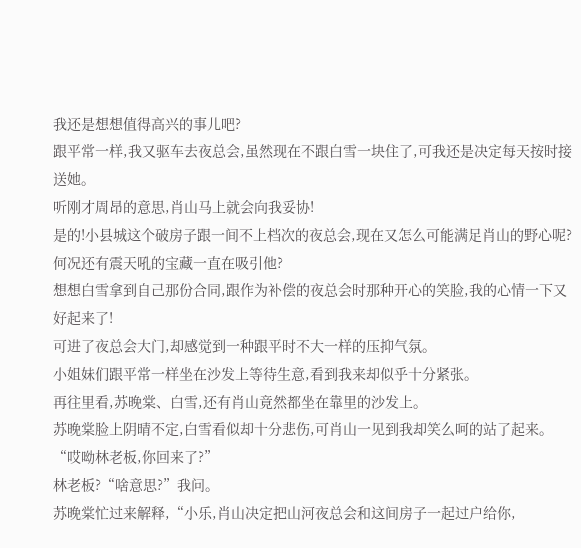我还是想想值得高兴的事儿吧?
跟平常一样,我又驱车去夜总会,虽然现在不跟白雪一块住了,可我还是决定每天按时接送她。
听刚才周昂的意思,肖山马上就会向我妥协!
是的!小县城这个破房子跟一间不上档次的夜总会,现在又怎么可能满足肖山的野心呢?何况还有震天吼的宝藏一直在吸引他?
想想白雪拿到自己那份合同,跟作为补偿的夜总会时那种开心的笑脸,我的心情一下又好起来了!
可进了夜总会大门,却感觉到一种跟平时不大一样的压抑气氛。
小姐妹们跟平常一样坐在沙发上等待生意,看到我来却似乎十分紧张。
再往里看,苏晚棠、白雪,还有肖山竟然都坐在靠里的沙发上。
苏晚棠脸上阴晴不定,白雪看似却十分悲伤,可肖山一见到我却笑么呵的站了起来。
“哎呦林老板,你回来了?”
林老板?“啥意思?”我问。
苏晚棠忙过来解释,“小乐,肖山决定把山河夜总会和这间房子一起过户给你,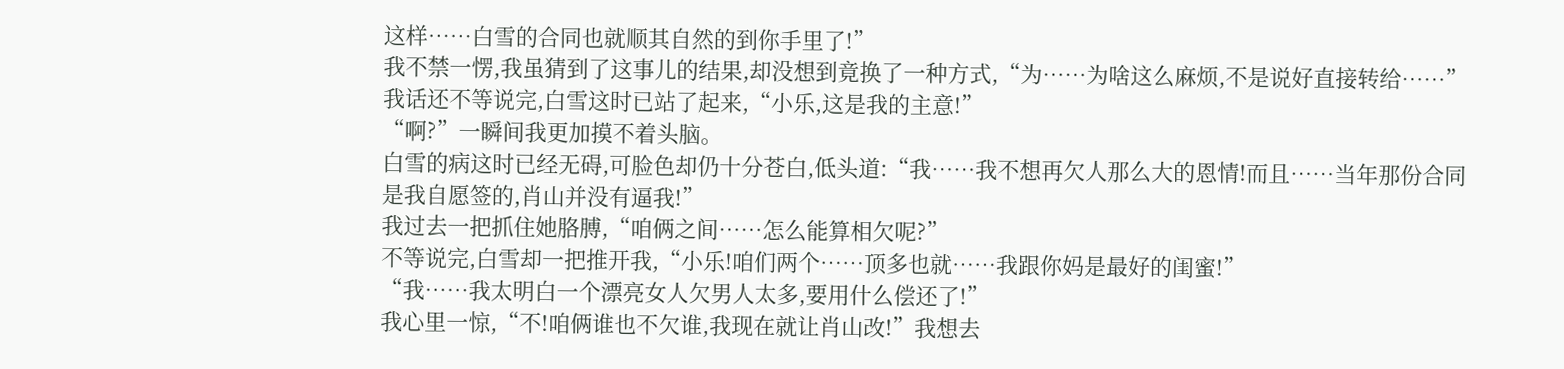这样……白雪的合同也就顺其自然的到你手里了!”
我不禁一愣,我虽猜到了这事儿的结果,却没想到竟换了一种方式,“为……为啥这么麻烦,不是说好直接转给……”
我话还不等说完,白雪这时已站了起来,“小乐,这是我的主意!”
“啊?”一瞬间我更加摸不着头脑。
白雪的病这时已经无碍,可脸色却仍十分苍白,低头道:“我……我不想再欠人那么大的恩情!而且……当年那份合同是我自愿签的,肖山并没有逼我!”
我过去一把抓住她胳膊,“咱俩之间……怎么能算相欠呢?”
不等说完,白雪却一把推开我,“小乐!咱们两个……顶多也就……我跟你妈是最好的闺蜜!”
“我……我太明白一个漂亮女人欠男人太多,要用什么偿还了!”
我心里一惊,“不!咱俩谁也不欠谁,我现在就让肖山改!”我想去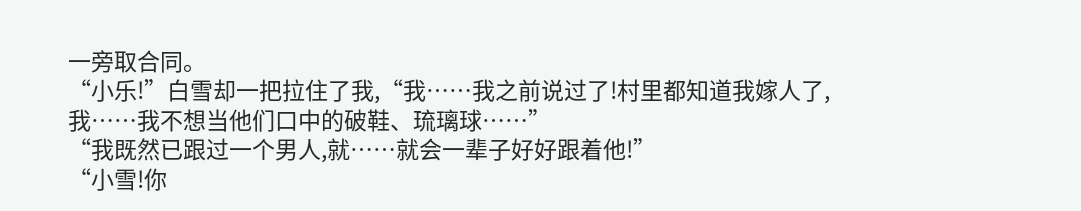一旁取合同。
“小乐!”白雪却一把拉住了我,“我……我之前说过了!村里都知道我嫁人了,我……我不想当他们口中的破鞋、琉璃球……”
“我既然已跟过一个男人,就……就会一辈子好好跟着他!”
“小雪!你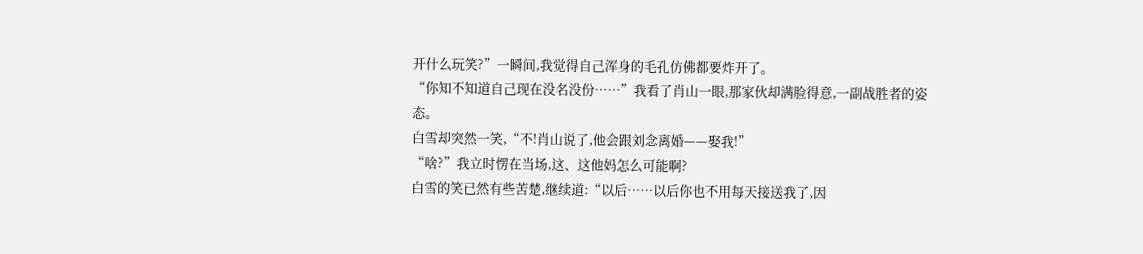开什么玩笑?”一瞬间,我觉得自己浑身的毛孔仿佛都要炸开了。
“你知不知道自己现在没名没份……”我看了肖山一眼,那家伙却满脸得意,一副战胜者的姿态。
白雪却突然一笑,“不!肖山说了,他会跟刘念离婚——娶我!”
“啥?”我立时愣在当场,这、这他妈怎么可能啊?
白雪的笑已然有些苦楚,继续道:“以后……以后你也不用每天接送我了,因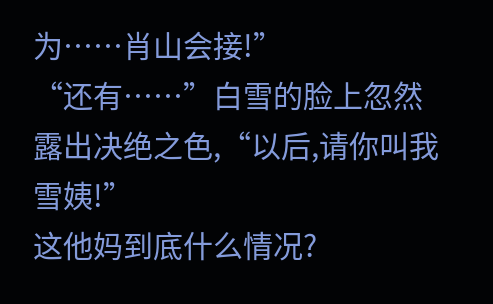为……肖山会接!”
“还有……”白雪的脸上忽然露出决绝之色,“以后,请你叫我雪姨!”
这他妈到底什么情况?